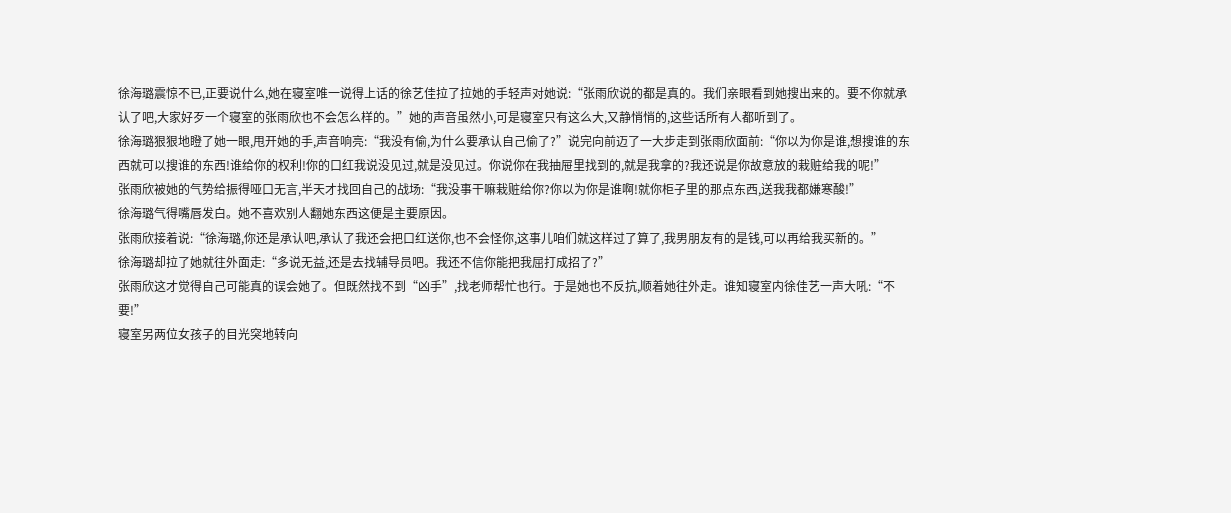徐海璐震惊不已,正要说什么,她在寝室唯一说得上话的徐艺佳拉了拉她的手轻声对她说:“张雨欣说的都是真的。我们亲眼看到她搜出来的。要不你就承认了吧,大家好歹一个寝室的张雨欣也不会怎么样的。”她的声音虽然小,可是寝室只有这么大,又静悄悄的,这些话所有人都听到了。
徐海璐狠狠地瞪了她一眼,甩开她的手,声音响亮:“我没有偷,为什么要承认自己偷了?”说完向前迈了一大步走到张雨欣面前:“你以为你是谁,想搜谁的东西就可以搜谁的东西!谁给你的权利!你的口红我说没见过,就是没见过。你说你在我抽屉里找到的,就是我拿的?我还说是你故意放的栽赃给我的呢!”
张雨欣被她的气势给振得哑口无言,半天才找回自己的战场:“我没事干嘛栽赃给你?你以为你是谁啊!就你柜子里的那点东西,送我我都嫌寒酸!”
徐海璐气得嘴唇发白。她不喜欢别人翻她东西这便是主要原因。
张雨欣接着说:“徐海璐,你还是承认吧,承认了我还会把口红送你,也不会怪你,这事儿咱们就这样过了算了,我男朋友有的是钱,可以再给我买新的。”
徐海璐却拉了她就往外面走:“多说无益,还是去找辅导员吧。我还不信你能把我屈打成招了?”
张雨欣这才觉得自己可能真的误会她了。但既然找不到“凶手”,找老师帮忙也行。于是她也不反抗,顺着她往外走。谁知寝室内徐佳艺一声大吼:“不要!”
寝室另两位女孩子的目光突地转向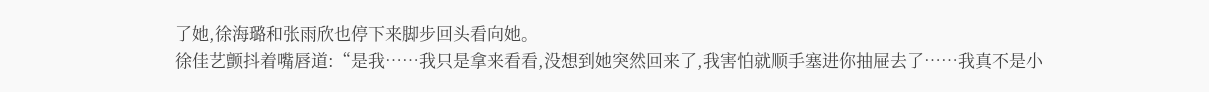了她,徐海璐和张雨欣也停下来脚步回头看向她。
徐佳艺颤抖着嘴唇道:“是我……我只是拿来看看,没想到她突然回来了,我害怕就顺手塞进你抽屉去了……我真不是小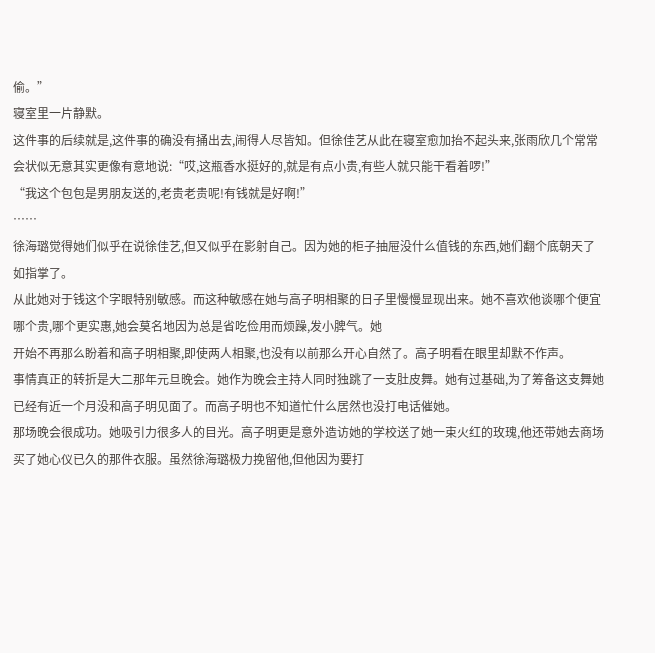偷。”
寝室里一片静默。
这件事的后续就是,这件事的确没有捅出去,闹得人尽皆知。但徐佳艺从此在寝室愈加抬不起头来,张雨欣几个常常会状似无意其实更像有意地说:“哎,这瓶香水挺好的,就是有点小贵,有些人就只能干看着啰!”
“我这个包包是男朋友送的,老贵老贵呢!有钱就是好啊!”
……
徐海璐觉得她们似乎在说徐佳艺,但又似乎在影射自己。因为她的柜子抽屉没什么值钱的东西,她们翻个底朝天了如指掌了。
从此她对于钱这个字眼特别敏感。而这种敏感在她与高子明相聚的日子里慢慢显现出来。她不喜欢他谈哪个便宜哪个贵,哪个更实惠,她会莫名地因为总是省吃俭用而烦躁,发小脾气。她
开始不再那么盼着和高子明相聚,即使两人相聚,也没有以前那么开心自然了。高子明看在眼里却默不作声。
事情真正的转折是大二那年元旦晚会。她作为晚会主持人同时独跳了一支肚皮舞。她有过基础,为了筹备这支舞她已经有近一个月没和高子明见面了。而高子明也不知道忙什么居然也没打电话催她。
那场晚会很成功。她吸引力很多人的目光。高子明更是意外造访她的学校送了她一束火红的玫瑰,他还带她去商场买了她心仪已久的那件衣服。虽然徐海璐极力挽留他,但他因为要打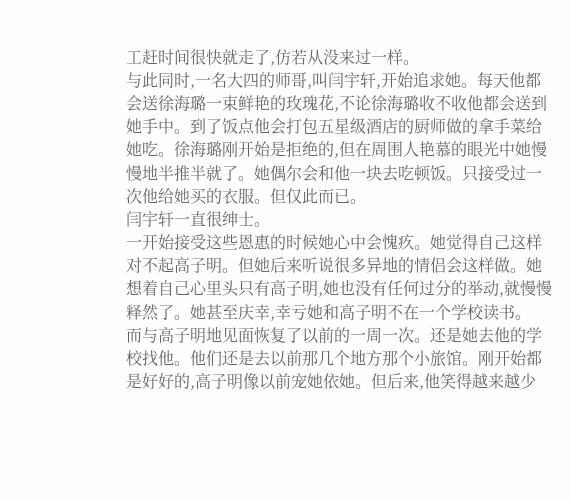工赶时间很快就走了,仿若从没来过一样。
与此同时,一名大四的师哥,叫闫宇轩,开始追求她。每天他都会送徐海璐一束鲜艳的玫瑰花,不论徐海璐收不收他都会送到她手中。到了饭点他会打包五星级酒店的厨师做的拿手菜给她吃。徐海璐刚开始是拒绝的,但在周围人艳慕的眼光中她慢慢地半推半就了。她偶尔会和他一块去吃顿饭。只接受过一次他给她买的衣服。但仅此而已。
闫宇轩一直很绅士。
一开始接受这些恩惠的时候她心中会愧疚。她觉得自己这样对不起高子明。但她后来听说很多异地的情侣会这样做。她想着自己心里头只有高子明,她也没有任何过分的举动,就慢慢释然了。她甚至庆幸,幸亏她和高子明不在一个学校读书。
而与高子明地见面恢复了以前的一周一次。还是她去他的学校找他。他们还是去以前那几个地方那个小旅馆。刚开始都是好好的,高子明像以前宠她依她。但后来,他笑得越来越少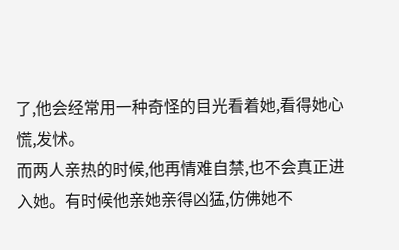了,他会经常用一种奇怪的目光看着她,看得她心慌,发怵。
而两人亲热的时候,他再情难自禁,也不会真正进入她。有时候他亲她亲得凶猛,仿佛她不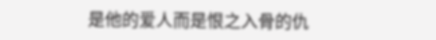是他的爱人而是恨之入骨的仇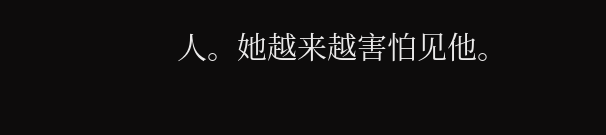人。她越来越害怕见他。